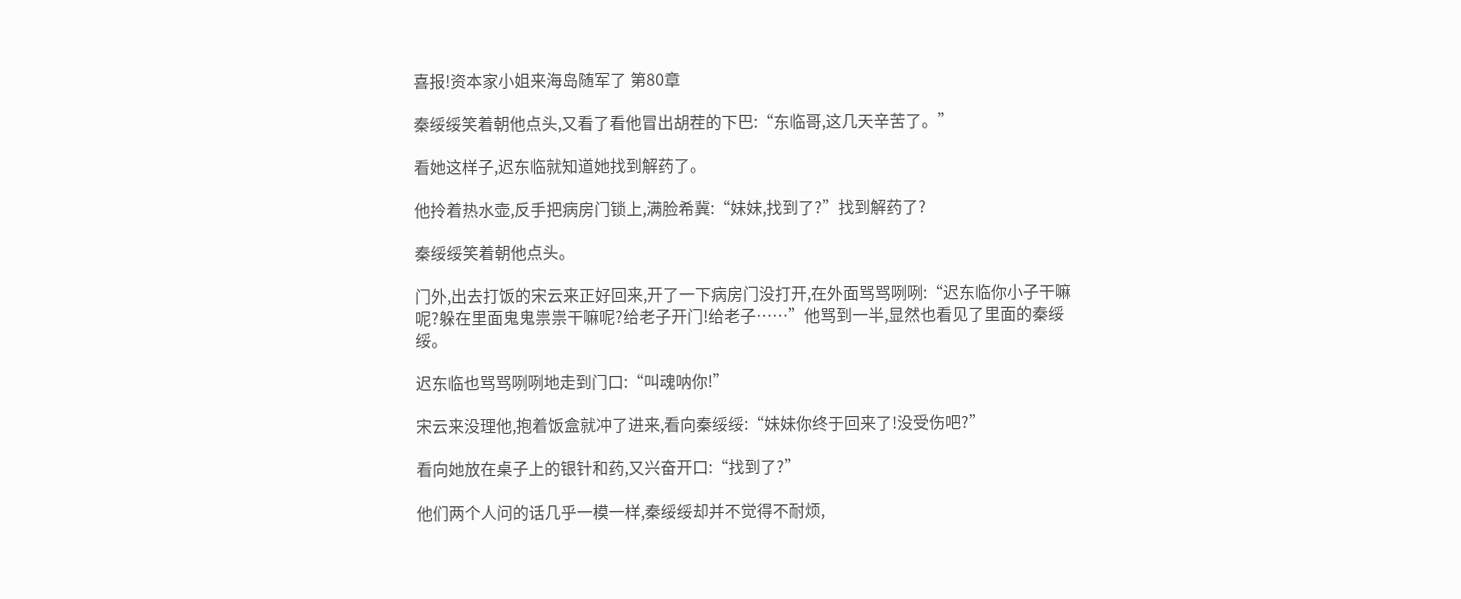喜报!资本家小姐来海岛随军了 第80章

秦绥绥笑着朝他点头,又看了看他冒出胡茬的下巴:“东临哥,这几天辛苦了。”

看她这样子,迟东临就知道她找到解药了。

他拎着热水壶,反手把病房门锁上,满脸希冀:“妹妹,找到了?”找到解药了?

秦绥绥笑着朝他点头。

门外,出去打饭的宋云来正好回来,开了一下病房门没打开,在外面骂骂咧咧:“迟东临你小子干嘛呢?躲在里面鬼鬼祟祟干嘛呢?给老子开门!给老子……”他骂到一半,显然也看见了里面的秦绥绥。

迟东临也骂骂咧咧地走到门口:“叫魂呐你!”

宋云来没理他,抱着饭盒就冲了进来,看向秦绥绥:“妹妹你终于回来了!没受伤吧?”

看向她放在桌子上的银针和药,又兴奋开口:“找到了?”

他们两个人问的话几乎一模一样,秦绥绥却并不觉得不耐烦,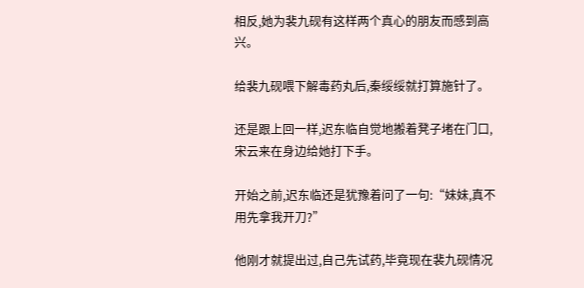相反,她为裴九砚有这样两个真心的朋友而感到高兴。

给裴九砚喂下解毒药丸后,秦绥绥就打算施针了。

还是跟上回一样,迟东临自觉地搬着凳子堵在门口,宋云来在身边给她打下手。

开始之前,迟东临还是犹豫着问了一句:“妹妹,真不用先拿我开刀?”

他刚才就提出过,自己先试药,毕竟现在裴九砚情况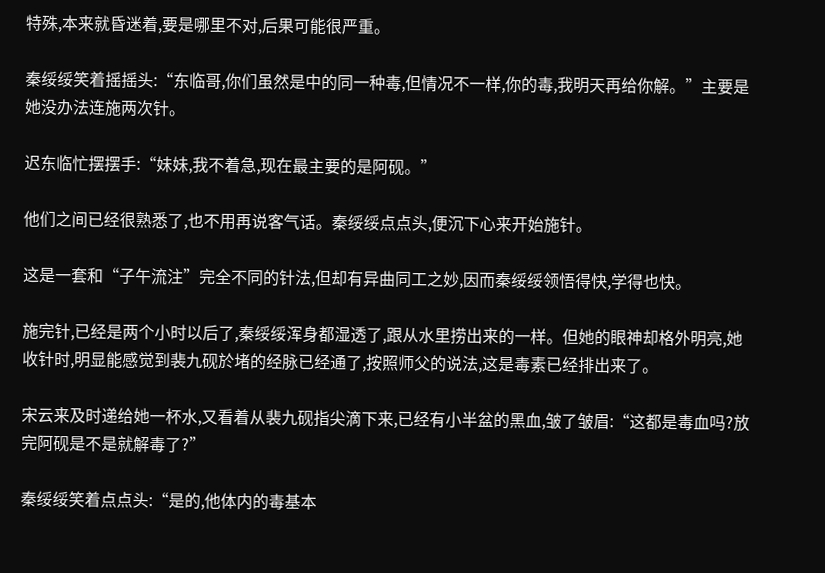特殊,本来就昏迷着,要是哪里不对,后果可能很严重。

秦绥绥笑着摇摇头:“东临哥,你们虽然是中的同一种毒,但情况不一样,你的毒,我明天再给你解。”主要是她没办法连施两次针。

迟东临忙摆摆手:“妹妹,我不着急,现在最主要的是阿砚。”

他们之间已经很熟悉了,也不用再说客气话。秦绥绥点点头,便沉下心来开始施针。

这是一套和“子午流注”完全不同的针法,但却有异曲同工之妙,因而秦绥绥领悟得快,学得也快。

施完针,已经是两个小时以后了,秦绥绥浑身都湿透了,跟从水里捞出来的一样。但她的眼神却格外明亮,她收针时,明显能感觉到裴九砚於堵的经脉已经通了,按照师父的说法,这是毒素已经排出来了。

宋云来及时递给她一杯水,又看着从裴九砚指尖滴下来,已经有小半盆的黑血,皱了皱眉:“这都是毒血吗?放完阿砚是不是就解毒了?”

秦绥绥笑着点点头:“是的,他体内的毒基本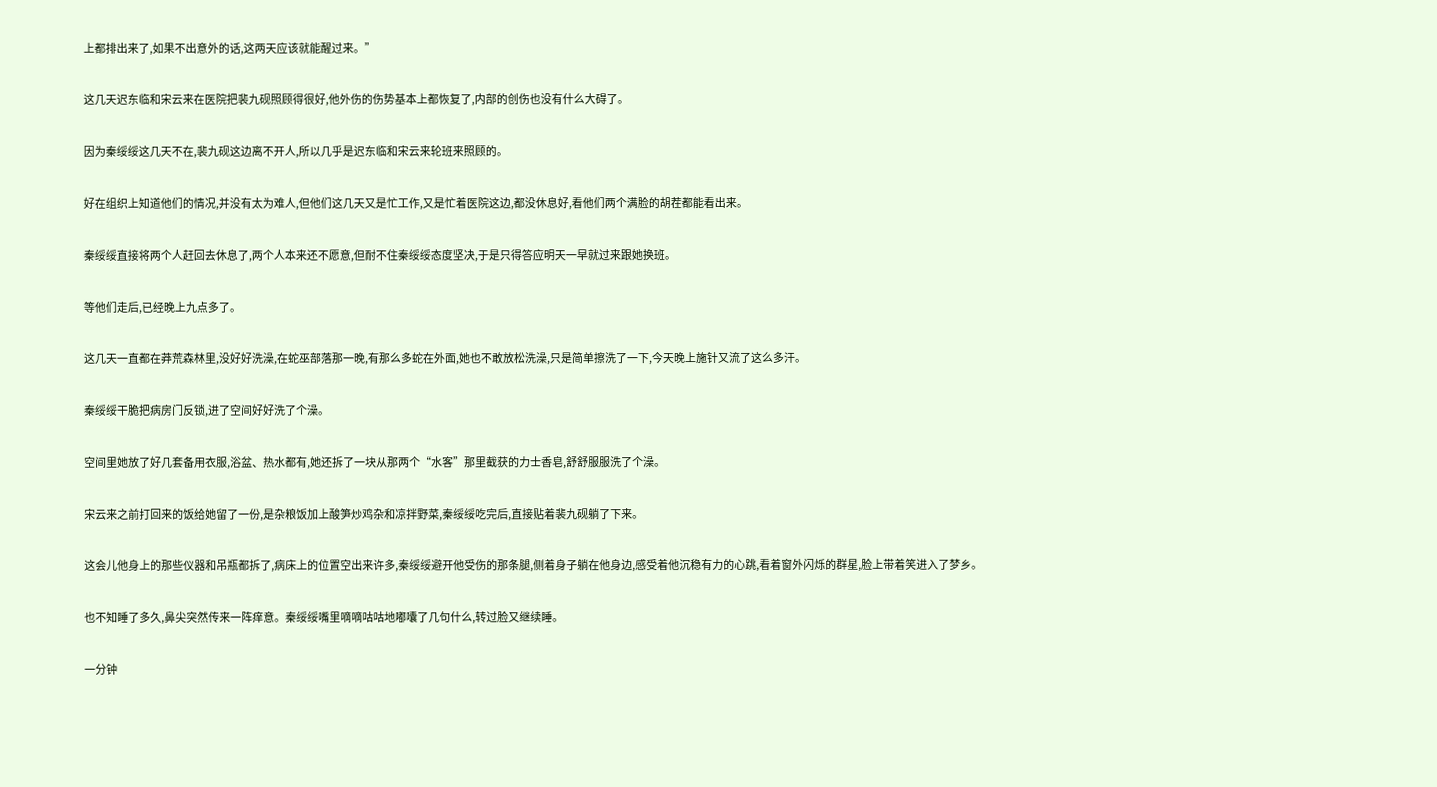上都排出来了,如果不出意外的话,这两天应该就能醒过来。”

这几天迟东临和宋云来在医院把裴九砚照顾得很好,他外伤的伤势基本上都恢复了,内部的创伤也没有什么大碍了。

因为秦绥绥这几天不在,裴九砚这边离不开人,所以几乎是迟东临和宋云来轮班来照顾的。

好在组织上知道他们的情况,并没有太为难人,但他们这几天又是忙工作,又是忙着医院这边,都没休息好,看他们两个满脸的胡茬都能看出来。

秦绥绥直接将两个人赶回去休息了,两个人本来还不愿意,但耐不住秦绥绥态度坚决,于是只得答应明天一早就过来跟她换班。

等他们走后,已经晚上九点多了。

这几天一直都在莽荒森林里,没好好洗澡,在蛇巫部落那一晚,有那么多蛇在外面,她也不敢放松洗澡,只是简单擦洗了一下,今天晚上施针又流了这么多汗。

秦绥绥干脆把病房门反锁,进了空间好好洗了个澡。

空间里她放了好几套备用衣服,浴盆、热水都有,她还拆了一块从那两个“水客”那里截获的力士香皂,舒舒服服洗了个澡。

宋云来之前打回来的饭给她留了一份,是杂粮饭加上酸笋炒鸡杂和凉拌野菜,秦绥绥吃完后,直接贴着裴九砚躺了下来。

这会儿他身上的那些仪器和吊瓶都拆了,病床上的位置空出来许多,秦绥绥避开他受伤的那条腿,侧着身子躺在他身边,感受着他沉稳有力的心跳,看着窗外闪烁的群星,脸上带着笑进入了梦乡。

也不知睡了多久,鼻尖突然传来一阵痒意。秦绥绥嘴里嘀嘀咕咕地嘟囔了几句什么,转过脸又继续睡。

一分钟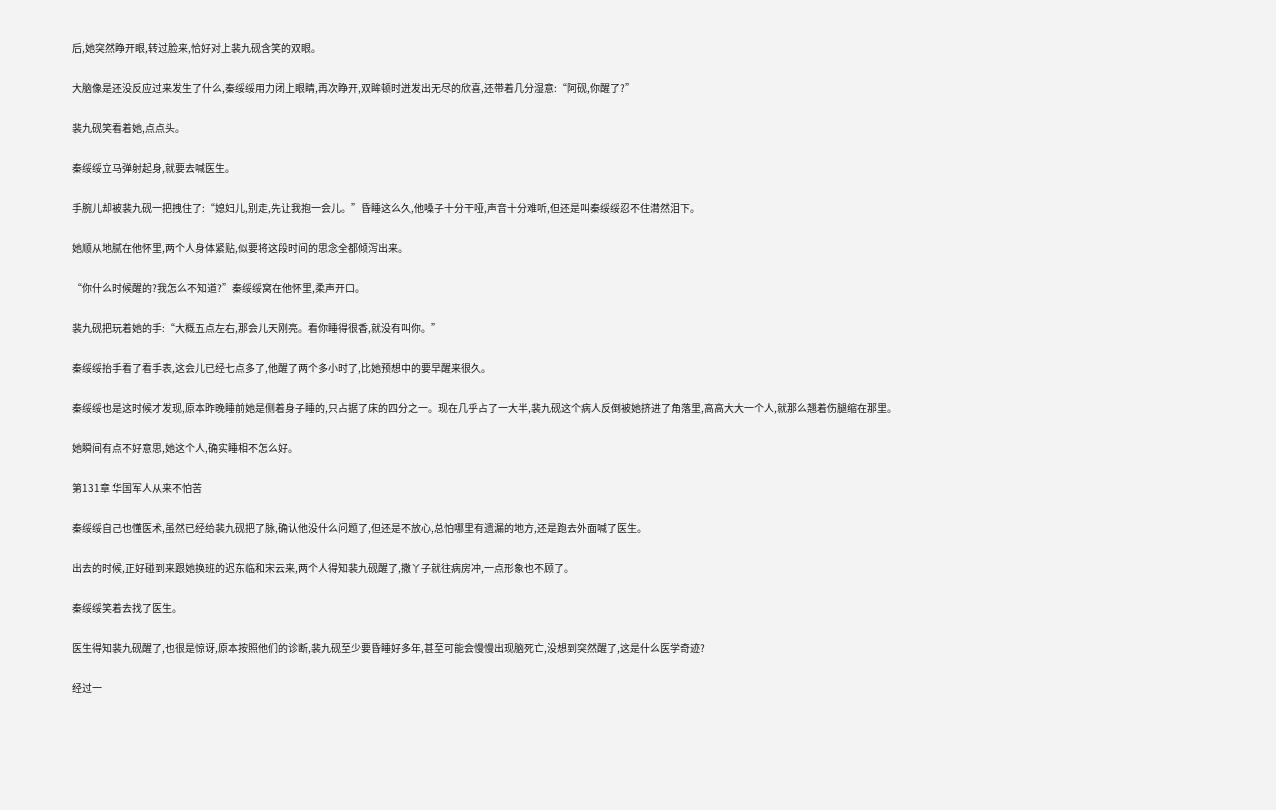后,她突然睁开眼,转过脸来,恰好对上裴九砚含笑的双眼。

大脑像是还没反应过来发生了什么,秦绥绥用力闭上眼睛,再次睁开,双眸顿时迸发出无尽的欣喜,还带着几分湿意:“阿砚,你醒了?”

裴九砚笑看着她,点点头。

秦绥绥立马弹射起身,就要去喊医生。

手腕儿却被裴九砚一把拽住了:“媳妇儿,别走,先让我抱一会儿。”昏睡这么久,他嗓子十分干哑,声音十分难听,但还是叫秦绥绥忍不住潸然泪下。

她顺从地腻在他怀里,两个人身体紧贴,似要将这段时间的思念全都倾泻出来。

“你什么时候醒的?我怎么不知道?”秦绥绥窝在他怀里,柔声开口。

裴九砚把玩着她的手:“大概五点左右,那会儿天刚亮。看你睡得很香,就没有叫你。”

秦绥绥抬手看了看手表,这会儿已经七点多了,他醒了两个多小时了,比她预想中的要早醒来很久。

秦绥绥也是这时候才发现,原本昨晚睡前她是侧着身子睡的,只占据了床的四分之一。现在几乎占了一大半,裴九砚这个病人反倒被她挤进了角落里,高高大大一个人,就那么翘着伤腿缩在那里。

她瞬间有点不好意思,她这个人,确实睡相不怎么好。

第131章 华国军人从来不怕苦

秦绥绥自己也懂医术,虽然已经给裴九砚把了脉,确认他没什么问题了,但还是不放心,总怕哪里有遗漏的地方,还是跑去外面喊了医生。

出去的时候,正好碰到来跟她换班的迟东临和宋云来,两个人得知裴九砚醒了,撒丫子就往病房冲,一点形象也不顾了。

秦绥绥笑着去找了医生。

医生得知裴九砚醒了,也很是惊讶,原本按照他们的诊断,裴九砚至少要昏睡好多年,甚至可能会慢慢出现脑死亡,没想到突然醒了,这是什么医学奇迹?

经过一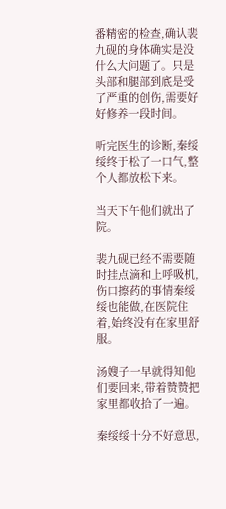番精密的检查,确认裴九砚的身体确实是没什么大问题了。只是头部和腿部到底是受了严重的创伤,需要好好修养一段时间。

听完医生的诊断,秦绥绥终于松了一口气,整个人都放松下来。

当天下午他们就出了院。

裴九砚已经不需要随时挂点滴和上呼吸机,伤口擦药的事情秦绥绥也能做,在医院住着,始终没有在家里舒服。

汤嫂子一早就得知他们要回来,带着赞赞把家里都收拾了一遍。

秦绥绥十分不好意思,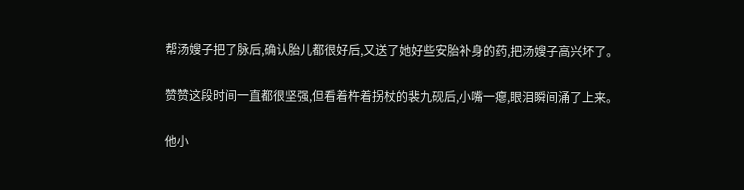帮汤嫂子把了脉后,确认胎儿都很好后,又送了她好些安胎补身的药,把汤嫂子高兴坏了。

赞赞这段时间一直都很坚强,但看着杵着拐杖的裴九砚后,小嘴一瘪,眼泪瞬间涌了上来。

他小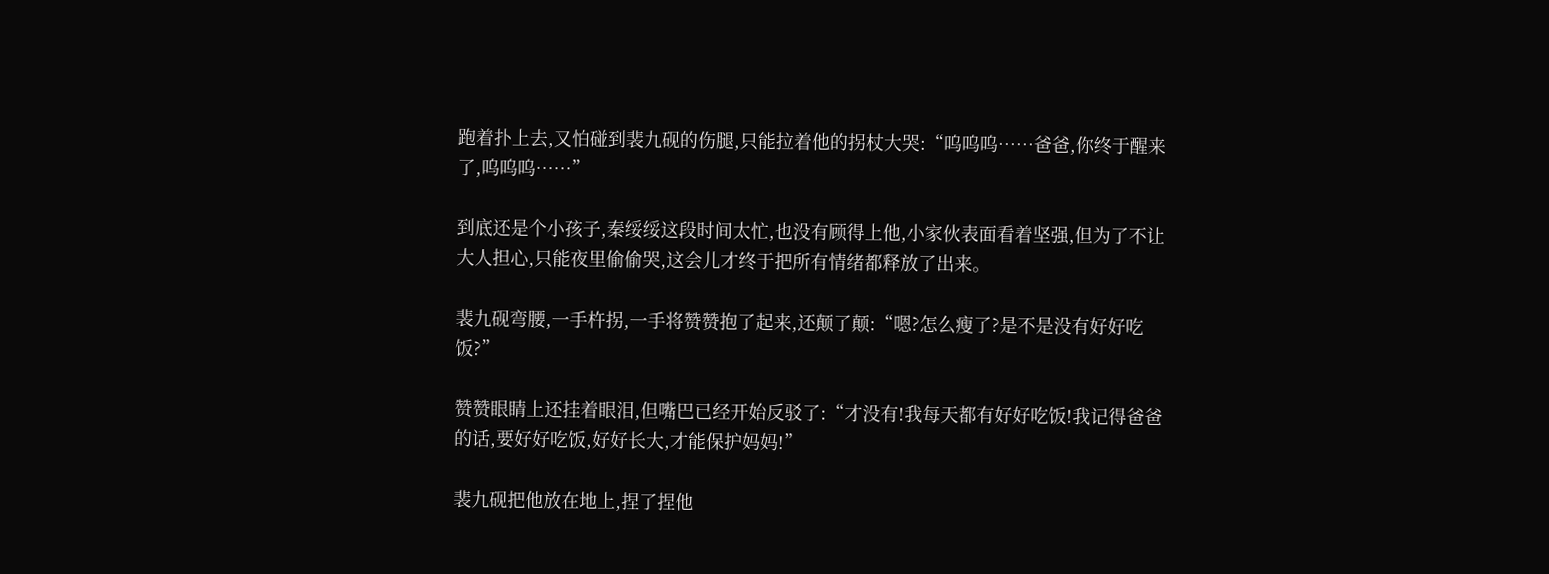跑着扑上去,又怕碰到裴九砚的伤腿,只能拉着他的拐杖大哭:“呜呜呜……爸爸,你终于醒来了,呜呜呜……”

到底还是个小孩子,秦绥绥这段时间太忙,也没有顾得上他,小家伙表面看着坚强,但为了不让大人担心,只能夜里偷偷哭,这会儿才终于把所有情绪都释放了出来。

裴九砚弯腰,一手杵拐,一手将赞赞抱了起来,还颠了颠:“嗯?怎么瘦了?是不是没有好好吃饭?”

赞赞眼睛上还挂着眼泪,但嘴巴已经开始反驳了:“才没有!我每天都有好好吃饭!我记得爸爸的话,要好好吃饭,好好长大,才能保护妈妈!”

裴九砚把他放在地上,捏了捏他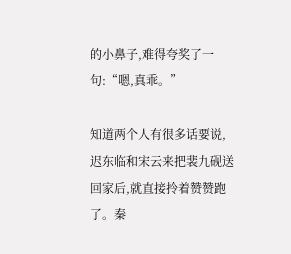的小鼻子,难得夸奖了一句:“嗯,真乖。”

知道两个人有很多话要说,迟东临和宋云来把裴九砚送回家后,就直接拎着赞赞跑了。秦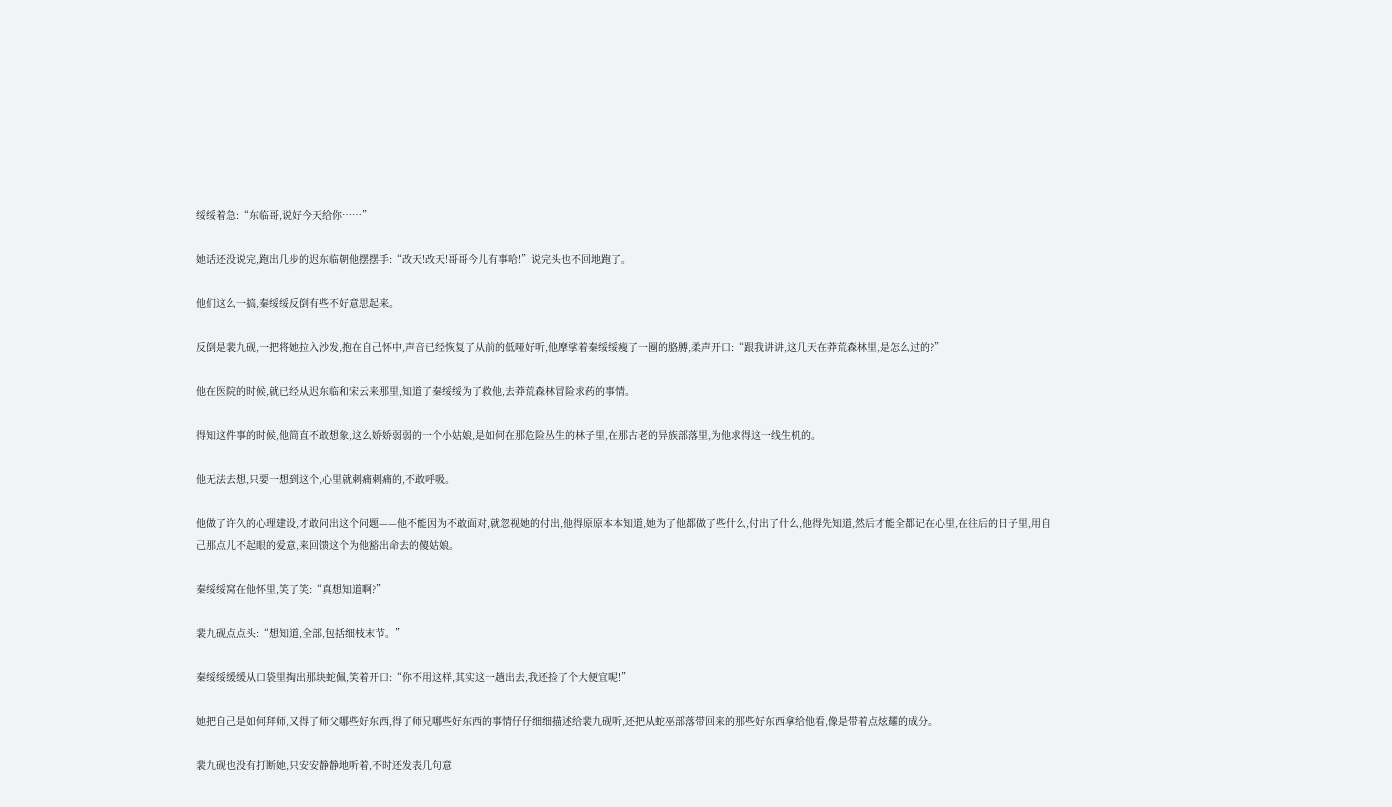绥绥着急:“东临哥,说好今天给你……”

她话还没说完,跑出几步的迟东临朝他摆摆手:“改天!改天!哥哥今儿有事哈!”说完头也不回地跑了。

他们这么一搞,秦绥绥反倒有些不好意思起来。

反倒是裴九砚,一把将她拉入沙发,抱在自己怀中,声音已经恢复了从前的低哑好听,他摩挲着秦绥绥瘦了一圈的胳膊,柔声开口:“跟我讲讲,这几天在莽荒森林里,是怎么过的?”

他在医院的时候,就已经从迟东临和宋云来那里,知道了秦绥绥为了救他,去莽荒森林冒险求药的事情。

得知这件事的时候,他简直不敢想象,这么娇娇弱弱的一个小姑娘,是如何在那危险丛生的林子里,在那古老的异族部落里,为他求得这一线生机的。

他无法去想,只要一想到这个,心里就刺痛刺痛的,不敢呼吸。

他做了许久的心理建设,才敢问出这个问题——他不能因为不敢面对,就忽视她的付出,他得原原本本知道,她为了他都做了些什么,付出了什么,他得先知道,然后才能全都记在心里,在往后的日子里,用自己那点儿不起眼的爱意,来回馈这个为他豁出命去的傻姑娘。

秦绥绥窝在他怀里,笑了笑:“真想知道啊?”

裴九砚点点头:“想知道,全部,包括细枝末节。”

秦绥绥缓缓从口袋里掏出那块蛇佩,笑着开口:“你不用这样,其实这一趟出去,我还捡了个大便宜呢!”

她把自己是如何拜师,又得了师父哪些好东西,得了师兄哪些好东西的事情仔仔细细描述给裴九砚听,还把从蛇巫部落带回来的那些好东西拿给他看,像是带着点炫耀的成分。

裴九砚也没有打断她,只安安静静地听着,不时还发表几句意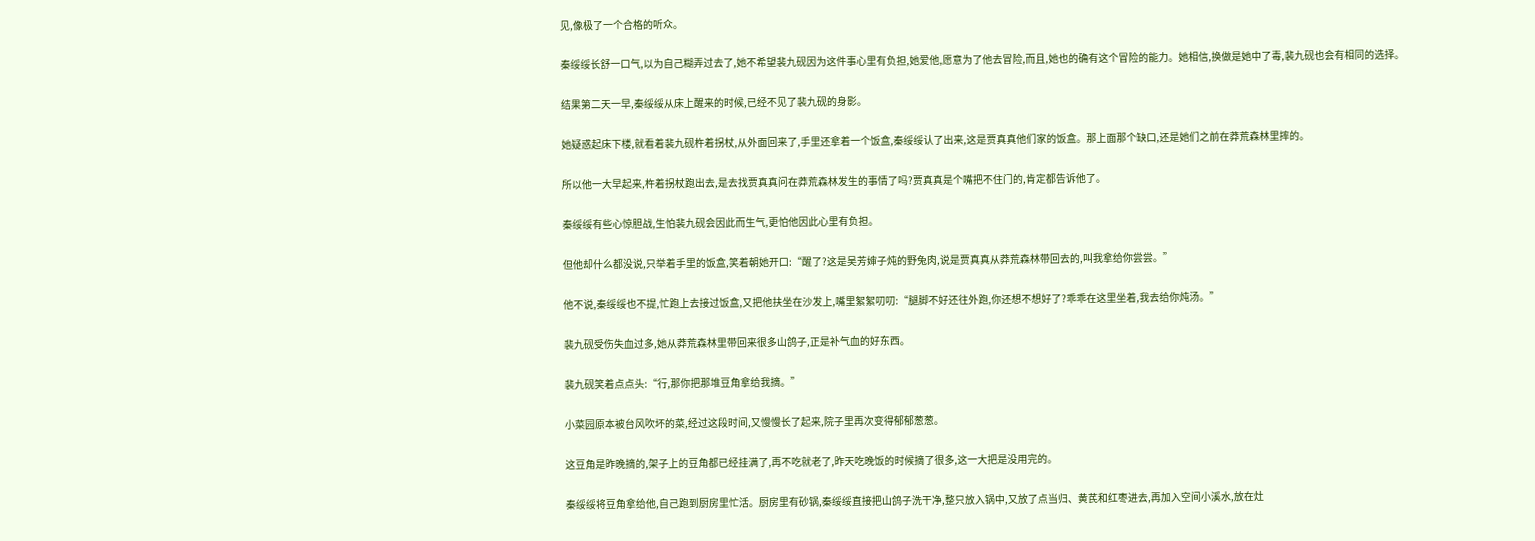见,像极了一个合格的听众。

秦绥绥长舒一口气,以为自己糊弄过去了,她不希望裴九砚因为这件事心里有负担,她爱他,愿意为了他去冒险,而且,她也的确有这个冒险的能力。她相信,换做是她中了毒,裴九砚也会有相同的选择。

结果第二天一早,秦绥绥从床上醒来的时候,已经不见了裴九砚的身影。

她疑惑起床下楼,就看着裴九砚杵着拐杖,从外面回来了,手里还拿着一个饭盒,秦绥绥认了出来,这是贾真真他们家的饭盒。那上面那个缺口,还是她们之前在莽荒森林里摔的。

所以他一大早起来,杵着拐杖跑出去,是去找贾真真问在莽荒森林发生的事情了吗?贾真真是个嘴把不住门的,肯定都告诉他了。

秦绥绥有些心惊胆战,生怕裴九砚会因此而生气,更怕他因此心里有负担。

但他却什么都没说,只举着手里的饭盒,笑着朝她开口:“醒了?这是吴芳婶子炖的野兔肉,说是贾真真从莽荒森林带回去的,叫我拿给你尝尝。”

他不说,秦绥绥也不提,忙跑上去接过饭盒,又把他扶坐在沙发上,嘴里絮絮叨叨:“腿脚不好还往外跑,你还想不想好了?乖乖在这里坐着,我去给你炖汤。”

裴九砚受伤失血过多,她从莽荒森林里带回来很多山鸽子,正是补气血的好东西。

裴九砚笑着点点头:“行,那你把那堆豆角拿给我摘。”

小菜园原本被台风吹坏的菜,经过这段时间,又慢慢长了起来,院子里再次变得郁郁葱葱。

这豆角是昨晚摘的,架子上的豆角都已经挂满了,再不吃就老了,昨天吃晚饭的时候摘了很多,这一大把是没用完的。

秦绥绥将豆角拿给他,自己跑到厨房里忙活。厨房里有砂锅,秦绥绥直接把山鸽子洗干净,整只放入锅中,又放了点当归、黄芪和红枣进去,再加入空间小溪水,放在灶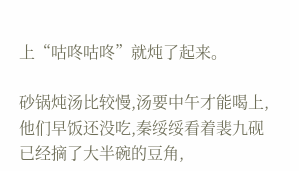上“咕咚咕咚”就炖了起来。

砂锅炖汤比较慢,汤要中午才能喝上,他们早饭还没吃,秦绥绥看着裴九砚已经摘了大半碗的豆角,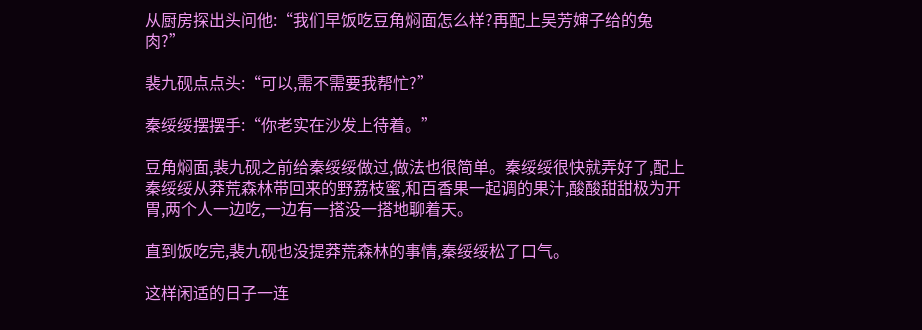从厨房探出头问他:“我们早饭吃豆角焖面怎么样?再配上吴芳婶子给的兔肉?”

裴九砚点点头:“可以,需不需要我帮忙?”

秦绥绥摆摆手:“你老实在沙发上待着。”

豆角焖面,裴九砚之前给秦绥绥做过,做法也很简单。秦绥绥很快就弄好了,配上秦绥绥从莽荒森林带回来的野荔枝蜜,和百香果一起调的果汁,酸酸甜甜极为开胃,两个人一边吃,一边有一搭没一搭地聊着天。

直到饭吃完,裴九砚也没提莽荒森林的事情,秦绥绥松了口气。

这样闲适的日子一连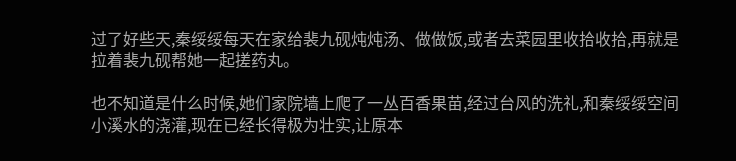过了好些天,秦绥绥每天在家给裴九砚炖炖汤、做做饭,或者去菜园里收拾收拾,再就是拉着裴九砚帮她一起搓药丸。

也不知道是什么时候,她们家院墙上爬了一丛百香果苗,经过台风的洗礼,和秦绥绥空间小溪水的浇灌,现在已经长得极为壮实,让原本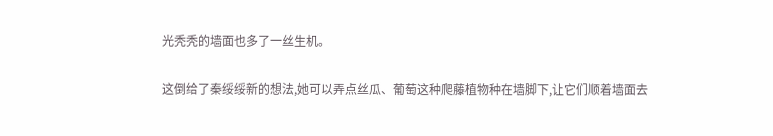光秃秃的墙面也多了一丝生机。

这倒给了秦绥绥新的想法,她可以弄点丝瓜、葡萄这种爬藤植物种在墙脚下,让它们顺着墙面去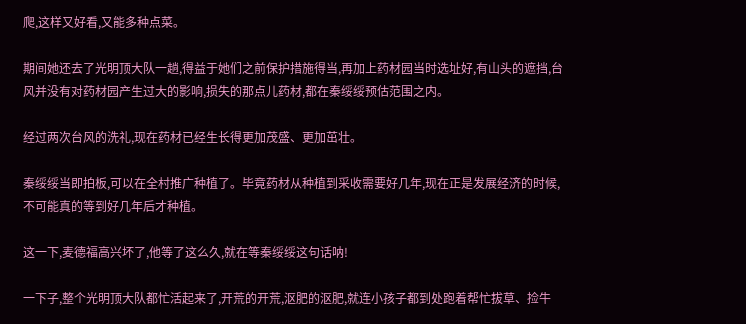爬,这样又好看,又能多种点菜。

期间她还去了光明顶大队一趟,得益于她们之前保护措施得当,再加上药材园当时选址好,有山头的遮挡,台风并没有对药材园产生过大的影响,损失的那点儿药材,都在秦绥绥预估范围之内。

经过两次台风的洗礼,现在药材已经生长得更加茂盛、更加茁壮。

秦绥绥当即拍板,可以在全村推广种植了。毕竟药材从种植到采收需要好几年,现在正是发展经济的时候,不可能真的等到好几年后才种植。

这一下,麦德福高兴坏了,他等了这么久,就在等秦绥绥这句话呐!

一下子,整个光明顶大队都忙活起来了,开荒的开荒,沤肥的沤肥,就连小孩子都到处跑着帮忙拔草、捡牛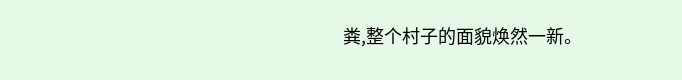粪,整个村子的面貌焕然一新。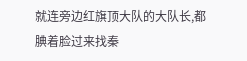就连旁边红旗顶大队的大队长,都腆着脸过来找秦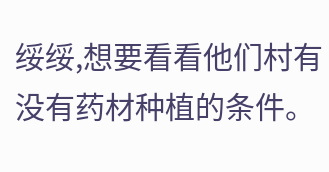绥绥,想要看看他们村有没有药材种植的条件。